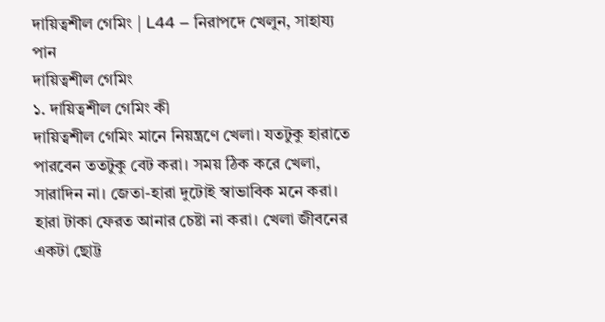দায়িত্বশীল গেমিং | L44 – নিরাপদে খেলুন, সাহায্য পান
দায়িত্বশীল গেমিং
১. দায়িত্বশীল গেমিং কী
দায়িত্বশীল গেমিং মানে নিয়ন্ত্রণে খেলা। যতটুকু হারাতে পারবেন ততটুকু বেট করা। সময় ঠিক করে খেলা, সারাদিন না। জেতা-হারা দুটোই স্বাভাবিক মনে করা। হারা টাকা ফেরত আনার চেষ্টা না করা। খেলা জীবনের একটা ছোট্ট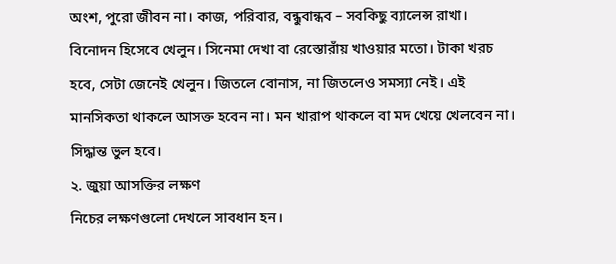অংশ, পুরো জীবন না। কাজ, পরিবার, বন্ধুবান্ধব – সবকিছু ব্যালেন্স রাখা।
বিনোদন হিসেবে খেলুন। সিনেমা দেখা বা রেস্তোরাঁয় খাওয়ার মতো। টাকা খরচ হবে, সেটা জেনেই খেলুন। জিতলে বোনাস, না জিতলেও সমস্যা নেই। এই মানসিকতা থাকলে আসক্ত হবেন না। মন খারাপ থাকলে বা মদ খেয়ে খেলবেন না। সিদ্ধান্ত ভুল হবে।
২. জুয়া আসক্তির লক্ষণ
নিচের লক্ষণগুলো দেখলে সাবধান হন।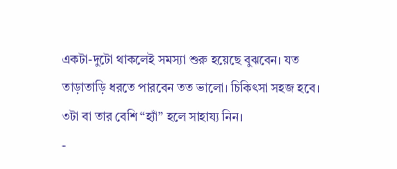একটা-দুটো থাকলেই সমস্যা শুরু হয়েছে বুঝবেন। যত তাড়াতাড়ি ধরতে পারবেন তত ভালো। চিকিৎসা সহজ হবে।
৩টা বা তার বেশি “হ্যাঁ” হলে সাহায্য নিন।
-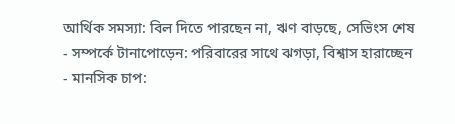আর্থিক সমস্যা: বিল দিতে পারছেন না, ঋণ বাড়ছে, সেভিংস শেষ
- সম্পর্কে টানাপোড়েন: পরিবারের সাথে ঝগড়া, বিশ্বাস হারাচ্ছেন
- মানসিক চাপ: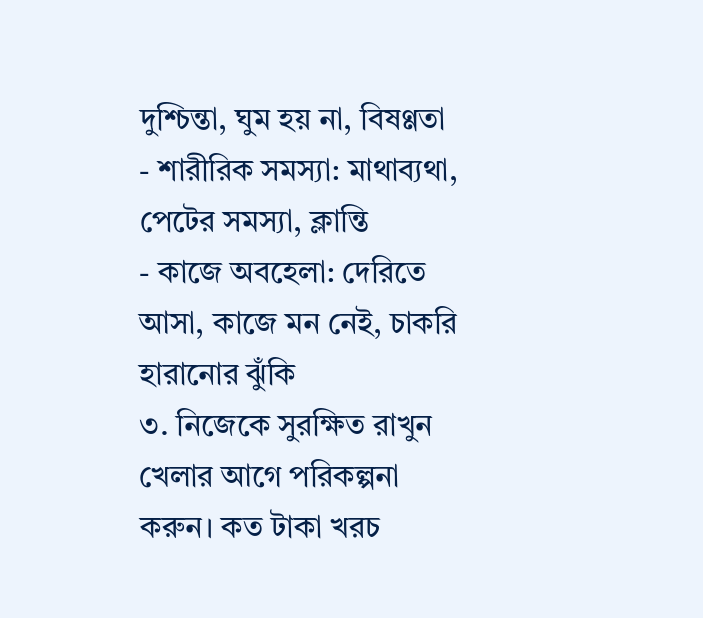দুশ্চিন্তা, ঘুম হয় না, বিষণ্ণতা
- শারীরিক সমস্যা: মাথাব্যথা, পেটের সমস্যা, ক্লান্তি
- কাজে অবহেলা: দেরিতে আসা, কাজে মন নেই, চাকরি হারানোর ঝুঁকি
৩. নিজেকে সুরক্ষিত রাখুন
খেলার আগে পরিকল্পনা করুন। কত টাকা খরচ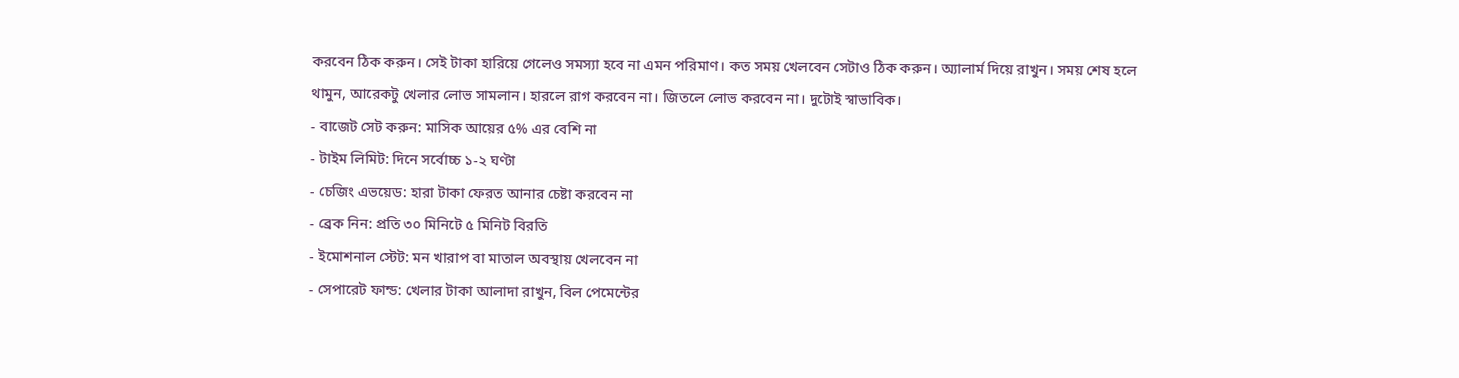করবেন ঠিক করুন। সেই টাকা হারিয়ে গেলেও সমস্যা হবে না এমন পরিমাণ। কত সময় খেলবেন সেটাও ঠিক করুন। অ্যালার্ম দিয়ে রাখুন। সময় শেষ হলে থামুন, আরেকটু খেলার লোভ সামলান। হারলে রাগ করবেন না। জিতলে লোভ করবেন না। দুটোই স্বাভাবিক।
- বাজেট সেট করুন: মাসিক আয়ের ৫% এর বেশি না
- টাইম লিমিট: দিনে সর্বোচ্চ ১-২ ঘণ্টা
- চেজিং এভয়েড: হারা টাকা ফেরত আনার চেষ্টা করবেন না
- ব্রেক নিন: প্রতি ৩০ মিনিটে ৫ মিনিট বিরতি
- ইমোশনাল স্টেট: মন খারাপ বা মাতাল অবস্থায় খেলবেন না
- সেপারেট ফান্ড: খেলার টাকা আলাদা রাখুন, বিল পেমেন্টের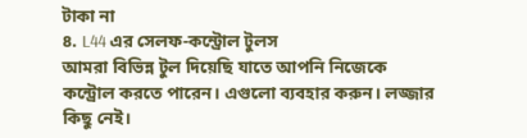টাকা না
৪. L44 এর সেলফ-কন্ট্রোল টুলস
আমরা বিভিন্ন টুল দিয়েছি যাতে আপনি নিজেকে কন্ট্রোল করতে পারেন। এগুলো ব্যবহার করুন। লজ্জার কিছু নেই।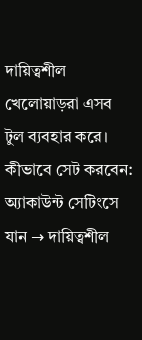দায়িত্বশীল খেলোয়াড়রা এসব টুল ব্যবহার করে।
কীভাবে সেট করবেন: অ্যাকাউন্ট সেটিংসে যান → দায়িত্বশীল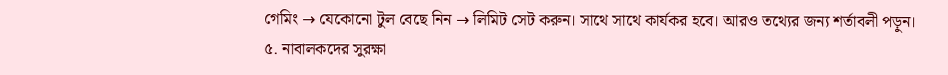গেমিং → যেকোনো টুল বেছে নিন → লিমিট সেট করুন। সাথে সাথে কার্যকর হবে। আরও তথ্যের জন্য শর্তাবলী পড়ুন।
৫. নাবালকদের সুরক্ষা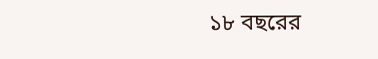১৮ বছরের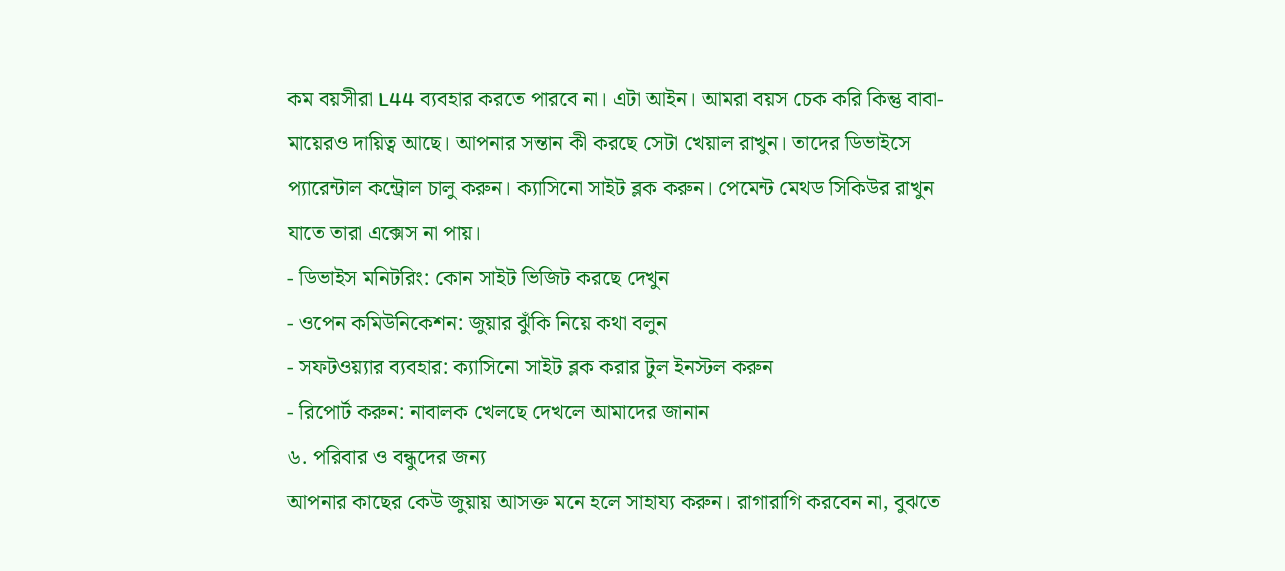কম বয়সীরা L44 ব্যবহার করতে পারবে না। এটা আইন। আমরা বয়স চেক করি কিন্তু বাবা-মায়েরও দায়িত্ব আছে। আপনার সন্তান কী করছে সেটা খেয়াল রাখুন। তাদের ডিভাইসে প্যারেন্টাল কন্ট্রোল চালু করুন। ক্যাসিনো সাইট ব্লক করুন। পেমেন্ট মেথড সিকিউর রাখুন যাতে তারা এক্সেস না পায়।
- ডিভাইস মনিটরিং: কোন সাইট ভিজিট করছে দেখুন
- ওপেন কমিউনিকেশন: জুয়ার ঝুঁকি নিয়ে কথা বলুন
- সফটওয়্যার ব্যবহার: ক্যাসিনো সাইট ব্লক করার টুল ইনস্টল করুন
- রিপোর্ট করুন: নাবালক খেলছে দেখলে আমাদের জানান
৬. পরিবার ও বন্ধুদের জন্য
আপনার কাছের কেউ জুয়ায় আসক্ত মনে হলে সাহায্য করুন। রাগারাগি করবেন না, বুঝতে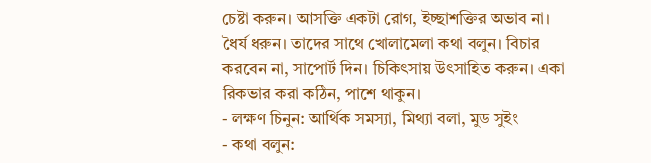চেষ্টা করুন। আসক্তি একটা রোগ, ইচ্ছাশক্তির অভাব না। ধৈর্য ধরুন। তাদের সাথে খোলামেলা কথা বলুন। বিচার করবেন না, সাপোর্ট দিন। চিকিৎসায় উৎসাহিত করুন। একা রিকভার করা কঠিন, পাশে থাকুন।
- লক্ষণ চিনুন: আর্থিক সমস্যা, মিথ্যা বলা, মুড সুইং
- কথা বলুন: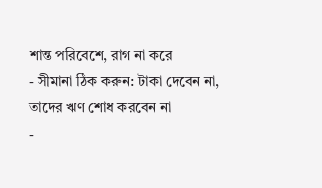শান্ত পরিবেশে, রাগ না করে
- সীমানা ঠিক করুন: টাকা দেবেন না, তাদের ঋণ শোধ করবেন না
-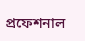প্রফেশনাল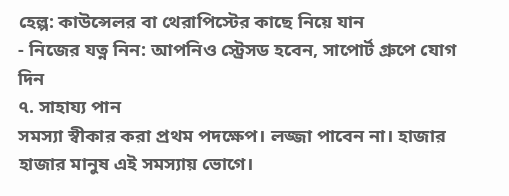হেল্প: কাউন্সেলর বা থেরাপিস্টের কাছে নিয়ে যান
- নিজের যত্ন নিন: আপনিও স্ট্রেসড হবেন, সাপোর্ট গ্রুপে যোগ দিন
৭. সাহায্য পান
সমস্যা স্বীকার করা প্রথম পদক্ষেপ। লজ্জা পাবেন না। হাজার হাজার মানুষ এই সমস্যায় ভোগে।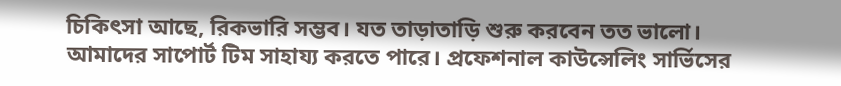চিকিৎসা আছে, রিকভারি সম্ভব। যত তাড়াতাড়ি শুরু করবেন তত ভালো। আমাদের সাপোর্ট টিম সাহায্য করতে পারে। প্রফেশনাল কাউন্সেলিং সার্ভিসের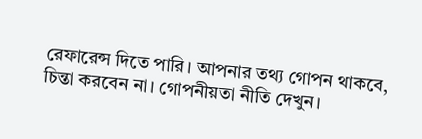রেফারেন্স দিতে পারি। আপনার তথ্য গোপন থাকবে, চিন্তা করবেন না। গোপনীয়তা নীতি দেখুন।